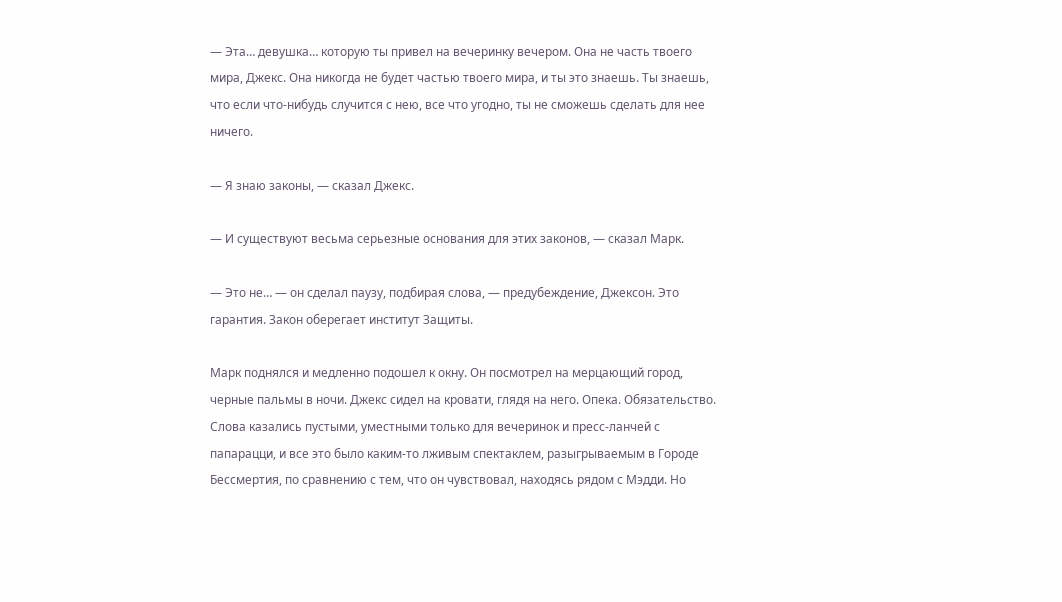— Эта… девушка… которую ты привел на вечеринку вечером. Она не часть твоего мира, Джекс. Она никогда не будет частью твоего мира, и ты это знаешь. Ты знаешь, что если что-нибудь случится с нею, все что угодно, ты не сможешь сделать для нее ничего.

— Я знаю законы, — сказал Джекс.

— И существуют весьма серьезные основания для этих законов, — сказал Марк.

— Это не… — он сделал паузу, подбирая слова, — предубеждение, Джексон. Это гарантия. Закон оберегает институт Защиты.

Марк поднялся и медленно подошел к окну. Он посмотрел на мерцающий город, черные пальмы в ночи. Джекс сидел на кровати, глядя на него. Опека. Обязательство. Слова казались пустыми, уместными только для вечеринок и пресс-ланчей с папарацци, и все это было каким-то лживым спектаклем, разыгрываемым в Городе Бессмертия, по сравнению с тем, что он чувствовал, находясь рядом с Мэдди. Но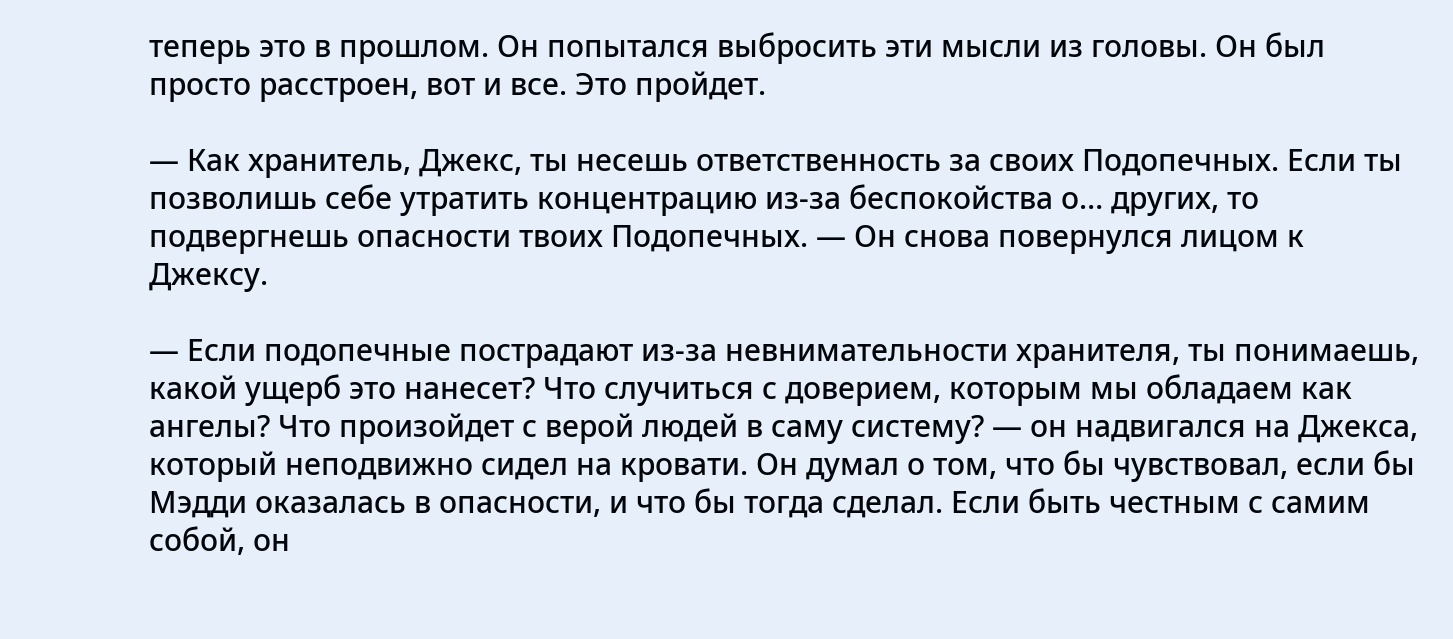теперь это в прошлом. Он попытался выбросить эти мысли из головы. Он был просто расстроен, вот и все. Это пройдет.

— Как хранитель, Джекс, ты несешь ответственность за своих Подопечных. Если ты позволишь себе утратить концентрацию из-за беспокойства о… других, то подвергнешь опасности твоих Подопечных. — Он снова повернулся лицом к Джексу.

— Если подопечные пострадают из-за невнимательности хранителя, ты понимаешь, какой ущерб это нанесет? Что случиться с доверием, которым мы обладаем как ангелы? Что произойдет с верой людей в саму систему? — он надвигался на Джекса, который неподвижно сидел на кровати. Он думал о том, что бы чувствовал, если бы Мэдди оказалась в опасности, и что бы тогда сделал. Если быть честным с самим собой, он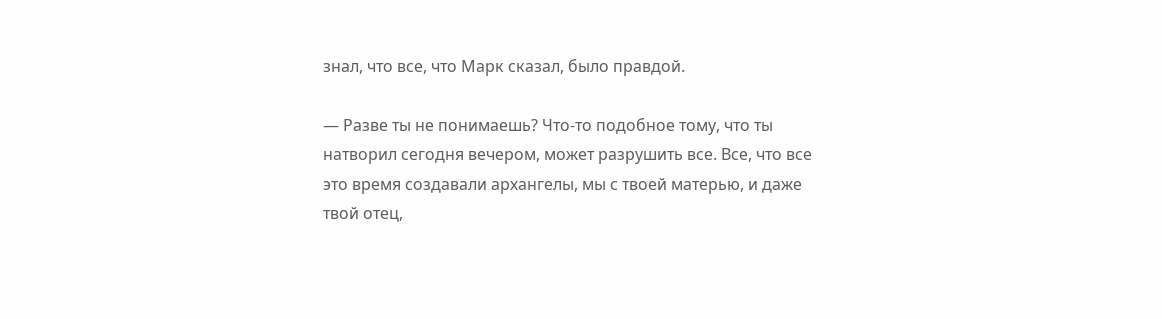знал, что все, что Марк сказал, было правдой.

— Разве ты не понимаешь? Что-то подобное тому, что ты натворил сегодня вечером, может разрушить все. Все, что все это время создавали архангелы, мы с твоей матерью, и даже твой отец,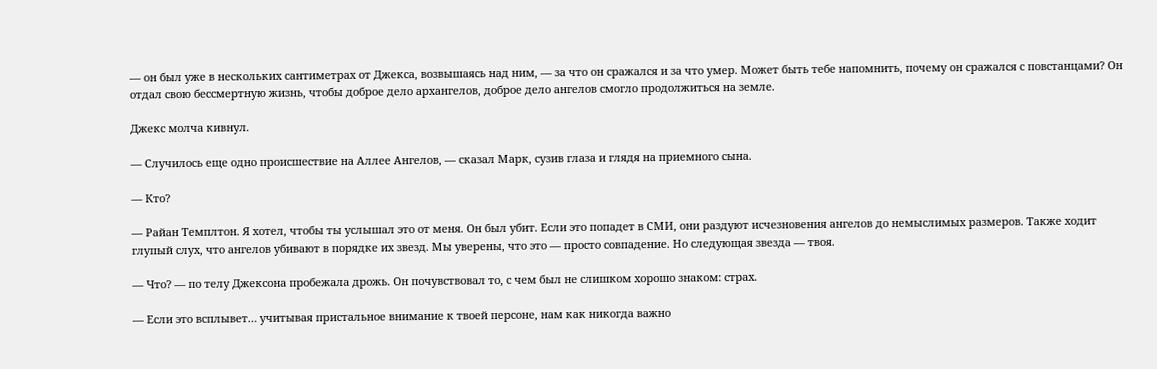— он был уже в нескольких сантиметрах от Джекса, возвышаясь над ним, — за что он сражался и за что умер. Может быть тебе напомнить, почему он сражался с повстанцами? Он отдал свою бессмертную жизнь, чтобы доброе дело архангелов, доброе дело ангелов смогло продолжиться на земле.

Джекс молча кивнул.

— Случилось еще одно происшествие на Аллее Ангелов, — сказал Марк, сузив глаза и глядя на приемного сына.

— Кто?

— Райан Темплтон. Я хотел, чтобы ты услышал это от меня. Он был убит. Если это попадет в СМИ, они раздуют исчезновения ангелов до немыслимых размеров. Также ходит глупый слух, что ангелов убивают в порядке их звезд. Мы уверены, что это — просто совпадение. Но следующая звезда — твоя.

— Что? — по телу Джексона пробежала дрожь. Он почувствовал то, с чем был не слишком хорошо знаком: страх.

— Если это всплывет… учитывая пристальное внимание к твоей персоне, нам как никогда важно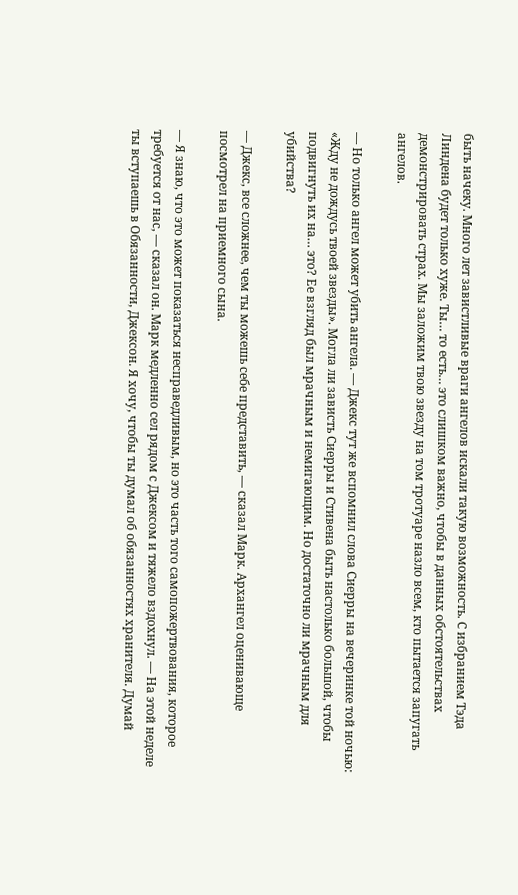быть начеку. Много лет завистливые враги ангелов искали такую возможность. С избранием Тэда Линдена будет только хуже. Ты… то есть… это слишком важно, чтобы в данных обстоятельствах демонстрировать страх. Мы заложим твою звезду на том тротуаре назло всем, кто пытается запугать ангелов.

— Но только ангел может убить ангела. — Джекс тут же вспомнил слова Сиерры на вечеринке той ночью: «Жду не дождусь твоей звезды». Могла ли зависть Сиерры и Стивена быть настолько большой, чтобы подвигнуть их на… это? Ее взгляд был мрачным и немигающим. Но достаточно ли мрачным для убийства?

— Джекс, все сложнее, чем ты можешь себе представить, — сказал Марк. Архангел оценивающе посмотрел на приемного сына.

— Я знаю, что это может показаться несправедливым, но это часть того самопожертвования, которое требуется от нас, — сказал он. Марк медленно сел рядом с Джексом и тяжело вздохнул. — На этой неделе ты вступаешь в Обязанности, Джексон. Я хочу, чтобы ты думал об обязанностях хранителя. Думай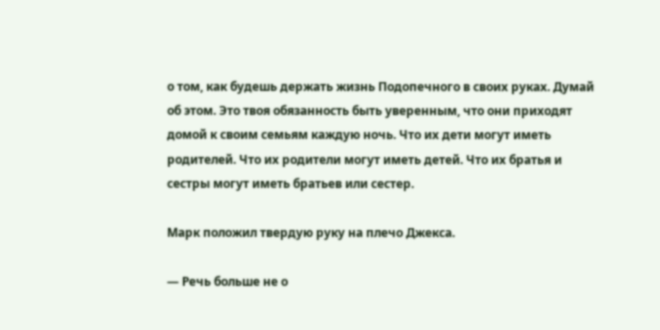о том, как будешь держать жизнь Подопечного в своих руках. Думай об этом. Это твоя обязанность быть уверенным, что они приходят домой к своим семьям каждую ночь. Что их дети могут иметь родителей. Что их родители могут иметь детей. Что их братья и сестры могут иметь братьев или сестер.

Марк положил твердую руку на плечо Джекса.

— Речь больше не о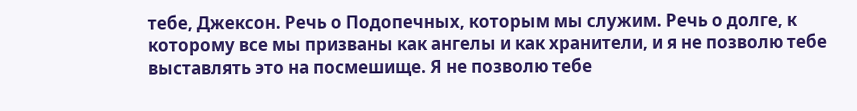тебе, Джексон. Речь о Подопечных, которым мы служим. Речь о долге, к которому все мы призваны как ангелы и как хранители, и я не позволю тебе выставлять это на посмешище. Я не позволю тебе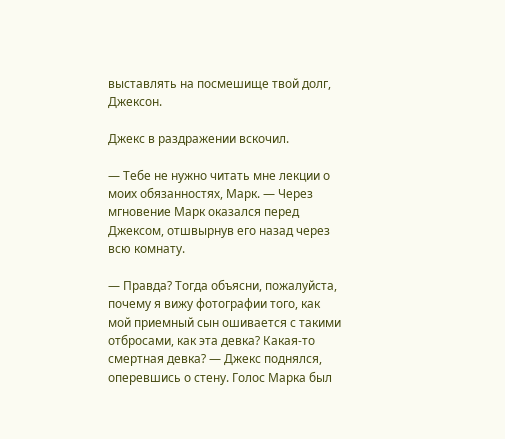выставлять на посмешище твой долг, Джексон.

Джекс в раздражении вскочил.

— Тебе не нужно читать мне лекции о моих обязанностях, Марк. — Через мгновение Марк оказался перед Джексом, отшвырнув его назад через всю комнату.

— Правда? Тогда объясни, пожалуйста, почему я вижу фотографии того, как мой приемный сын ошивается с такими отбросами, как эта девка? Какая-то смертная девка? — Джекс поднялся, оперевшись о стену. Голос Марка был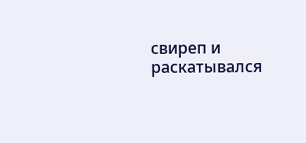свиреп и раскатывался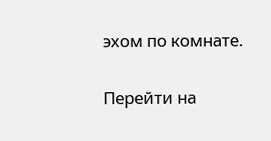эхом по комнате.

Перейти на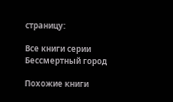страницу:

Все книги серии Бессмертный город

Похожие книги